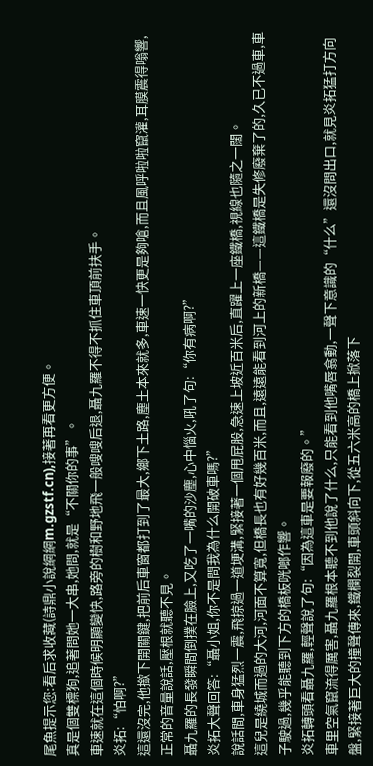尾魚提示您:看后求收藏(詩鼎小說網網m.gzstf.cn),接著再看更方便。
真是個雙標狗,追著問她一大串,她問,就是“不關你的事”。
車速就在這個時候明顯變快,路旁的樹和野地飛一般嗖嗖后退,聶九羅不得不抓住車頂前扶手。
炎拓:“怕啊?”
這還沒完,他撳下開關鍵,把前后車窗都打到了最大,鄉下土路,塵土本來就多,車速一快更是夠嗆,而且風呼啦啦竄灌,耳膜震得嗡響,正常的音量說話,壓根就聽不見。
聶九羅的長發瞬間倒撲在臉上,又吃了一嘴的沙塵,心中惱火,吼了句:“你有病啊?”
炎拓大聲回答:“聶小姐,你不是問我為什么開破車嗎?”
說話間,車身猛烈一震,飛掠過一道埂溝,緊接著一個甩屁股,急速上坡近百米后,直躍上一座鐵橋,視線也隨之一闊。
這兒是繞城而過的大河,河面不算寬,但橋長也有好幾百米,而且,遠遠能看到河上的新橋——這鐵橋是失修廢棄了的,久已不過車,車子駛過,幾乎能聽到下方的橋板咣啷作響。
炎拓轉頭看聶九羅,輕聲說了句:“因為這車是要報廢的。”
車里空氣竄流得厲害,聶九羅根本聽不到他說了什么,只能看到他嘴唇翕動,一聲下意識的“什么”還沒問出口,就見炎拓猛打方向盤,緊接著巨大的撞聲傳來,鐵欄裂開,車頭斜向下,從五六米高的橋上掀落下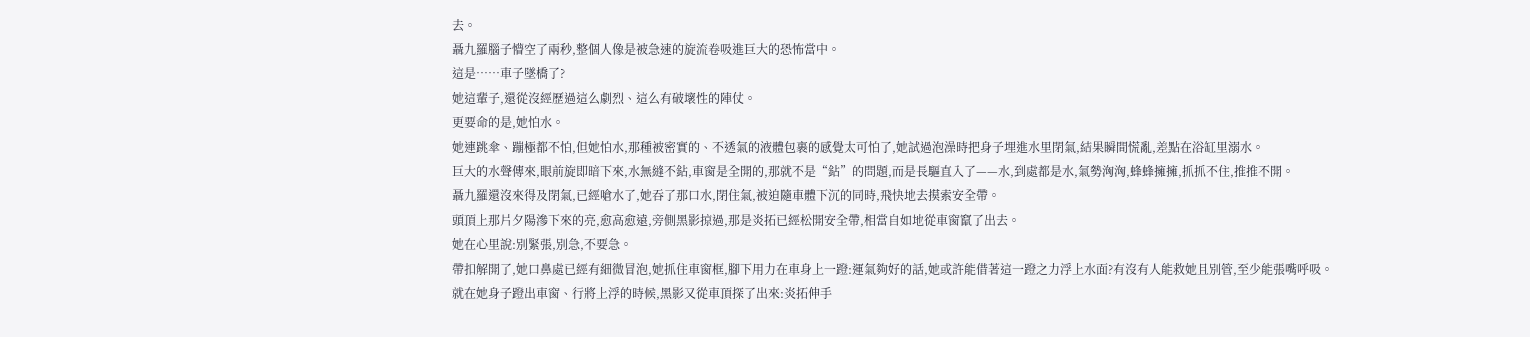去。
聶九羅腦子懵空了兩秒,整個人像是被急速的旋流卷吸進巨大的恐怖當中。
這是……車子墜橋了?
她這輩子,還從沒經歷過這么劇烈、這么有破壞性的陣仗。
更要命的是,她怕水。
她連跳傘、蹦極都不怕,但她怕水,那種被密實的、不透氣的液體包裹的感覺太可怕了,她試過泡澡時把身子埋進水里閉氣,結果瞬間慌亂,差點在浴缸里溺水。
巨大的水聲傳來,眼前旋即暗下來,水無縫不鉆,車窗是全開的,那就不是“鉆”的問題,而是長驅直入了——水,到處都是水,氣勢洶洶,蜂蜂擁擁,抓抓不住,推推不開。
聶九羅還沒來得及閉氣,已經嗆水了,她吞了那口水,閉住氣,被迫隨車體下沉的同時,飛快地去摸索安全帶。
頭頂上那片夕陽滲下來的亮,愈高愈遠,旁側黑影掠過,那是炎拓已經松開安全帶,相當自如地從車窗竄了出去。
她在心里說:別緊張,別急,不要急。
帶扣解開了,她口鼻處已經有細微冒泡,她抓住車窗框,腳下用力在車身上一蹬:運氣夠好的話,她或許能借著這一蹬之力浮上水面?有沒有人能救她且別管,至少能張嘴呼吸。
就在她身子蹬出車窗、行將上浮的時候,黑影又從車頂探了出來:炎拓伸手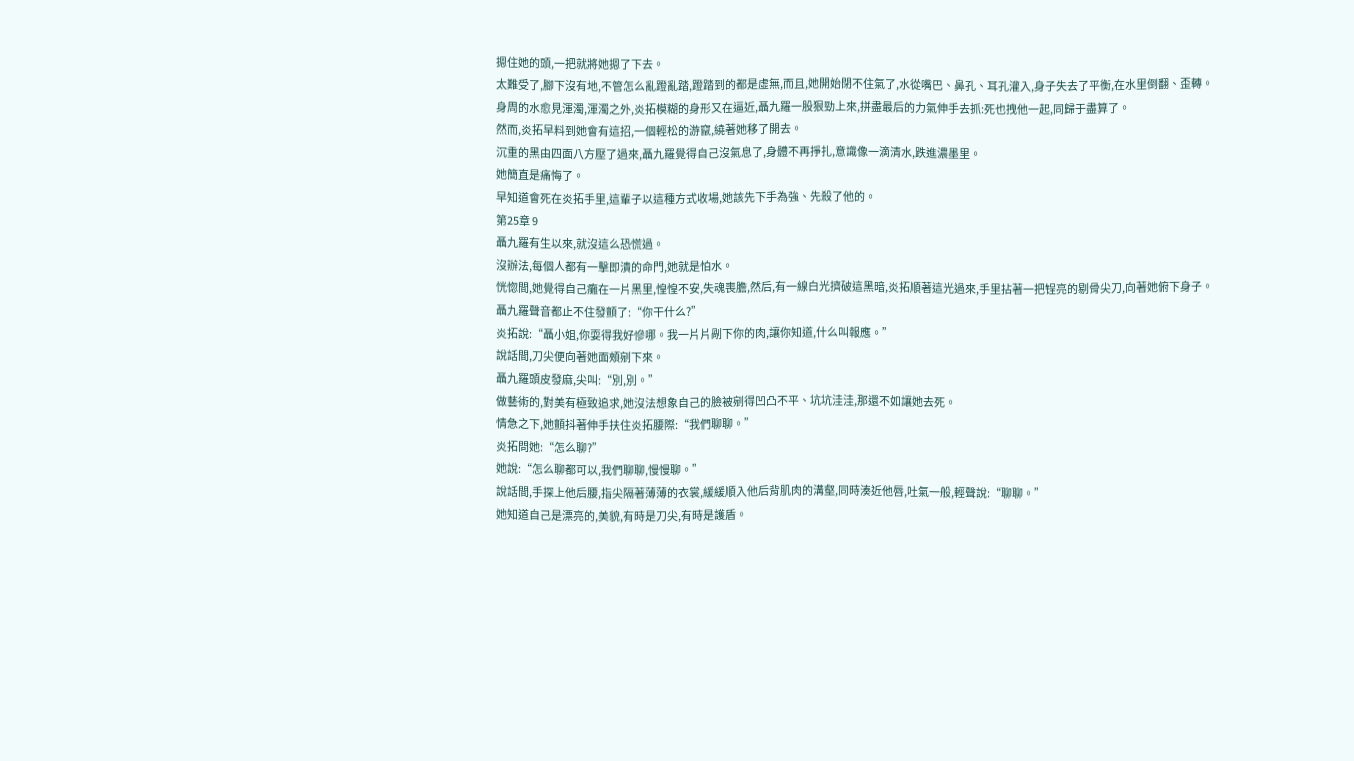摁住她的頭,一把就將她摁了下去。
太難受了,腳下沒有地,不管怎么亂蹬亂踏,蹬踏到的都是虛無,而且,她開始閉不住氣了,水從嘴巴、鼻孔、耳孔灌入,身子失去了平衡,在水里倒翻、歪轉。
身周的水愈見渾濁,渾濁之外,炎拓模糊的身形又在逼近,聶九羅一股狠勁上來,拼盡最后的力氣伸手去抓:死也拽他一起,同歸于盡算了。
然而,炎拓早料到她會有這招,一個輕松的游竄,繞著她移了開去。
沉重的黑由四面八方壓了過來,聶九羅覺得自己沒氣息了,身體不再掙扎,意識像一滴清水,跌進濃墨里。
她簡直是痛悔了。
早知道會死在炎拓手里,這輩子以這種方式收場,她該先下手為強、先殺了他的。
第25章 9
聶九羅有生以來,就沒這么恐慌過。
沒辦法,每個人都有一擊即潰的命門,她就是怕水。
恍惚間,她覺得自己癱在一片黑里,惶惶不安,失魂喪膽,然后,有一線白光擠破這黑暗,炎拓順著這光過來,手里拈著一把锃亮的剔骨尖刀,向著她俯下身子。
聶九羅聲音都止不住發顫了:“你干什么?”
炎拓說:“聶小姐,你耍得我好慘哪。我一片片剮下你的肉,讓你知道,什么叫報應。”
說話間,刀尖便向著她面頰剜下來。
聶九羅頭皮發麻,尖叫:“別,別。”
做藝術的,對美有極致追求,她沒法想象自己的臉被剜得凹凸不平、坑坑洼洼,那還不如讓她去死。
情急之下,她顫抖著伸手扶住炎拓腰際:“我們聊聊。”
炎拓問她:“怎么聊?”
她說:“怎么聊都可以,我們聊聊,慢慢聊。”
說話間,手探上他后腰,指尖隔著薄薄的衣裳,緩緩順入他后背肌肉的溝壑,同時湊近他唇,吐氣一般,輕聲說:“聊聊。”
她知道自己是漂亮的,美貌,有時是刀尖,有時是護盾。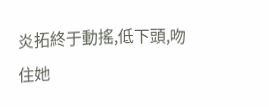炎拓終于動搖,低下頭,吻住她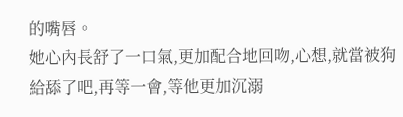的嘴唇。
她心內長舒了一口氣,更加配合地回吻,心想,就當被狗給舔了吧,再等一會,等他更加沉溺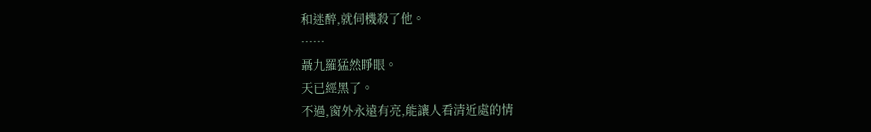和迷醉,就伺機殺了他。
……
聶九羅猛然睜眼。
天已經黑了。
不過,窗外永遠有亮,能讓人看清近處的情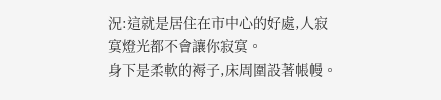況:這就是居住在市中心的好處,人寂寞燈光都不會讓你寂寞。
身下是柔軟的褥子,床周圍設著帳幔。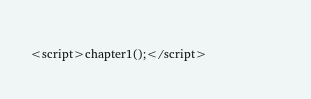<script>chapter1();</script>